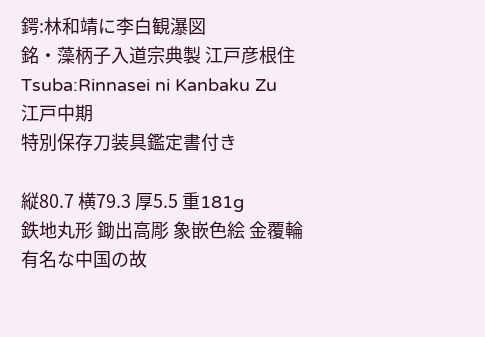鍔:林和靖に李白観瀑図
銘・藻柄子入道宗典製 江戸彦根住
Tsuba:Rinnasei ni Kanbaku Zu
江戸中期
特別保存刀装具鑑定書付き

縦80.7 横79.3 厚5.5 重181g
鉄地丸形 鋤出高彫 象嵌色絵 金覆輪
有名な中国の故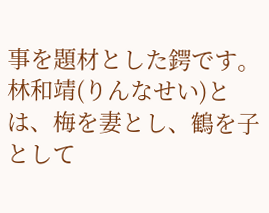事を題材とした鍔です。
林和靖(りんなせい)とは、梅を妻とし、鶴を子として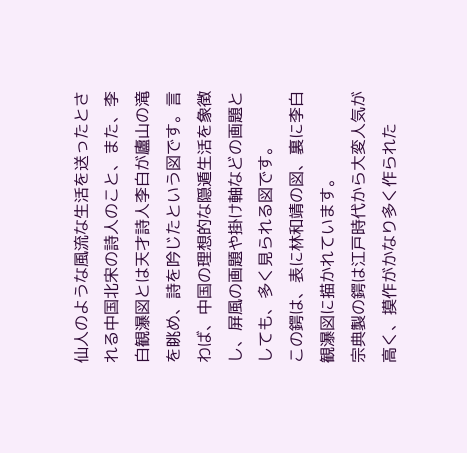仙人のような風流な生活を送ったとされる中国北宋の詩人のこと、また、李白観瀑図とは天才詩人李白が廬山の滝を眺め、詩を吟じたという図です。言わば、中国の理想的な隠遁生活を象徴し、屏風の画題や掛け軸などの画題としても、多く見られる図です。
この鍔は、表に林和靖の図、裏に李白観瀑図に描かれています。
宗典製の鍔は江戸時代から大変人気が高く、摸作がかなり多く作られた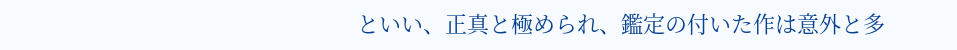といい、正真と極められ、鑑定の付いた作は意外と多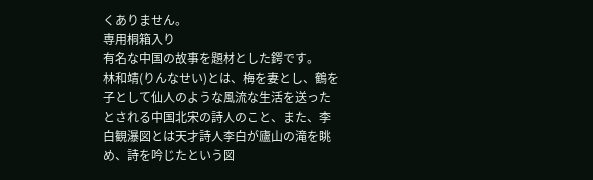くありません。
専用桐箱入り
有名な中国の故事を題材とした鍔です。
林和靖(りんなせい)とは、梅を妻とし、鶴を子として仙人のような風流な生活を送ったとされる中国北宋の詩人のこと、また、李白観瀑図とは天才詩人李白が廬山の滝を眺め、詩を吟じたという図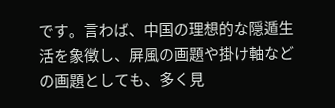です。言わば、中国の理想的な隠遁生活を象徴し、屏風の画題や掛け軸などの画題としても、多く見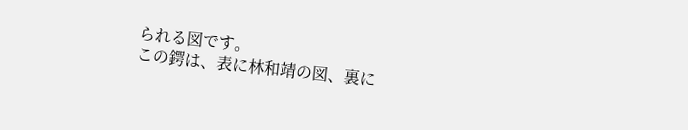られる図です。
この鍔は、表に林和靖の図、裏に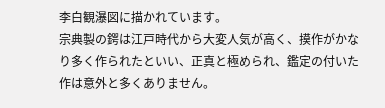李白観瀑図に描かれています。
宗典製の鍔は江戸時代から大変人気が高く、摸作がかなり多く作られたといい、正真と極められ、鑑定の付いた作は意外と多くありません。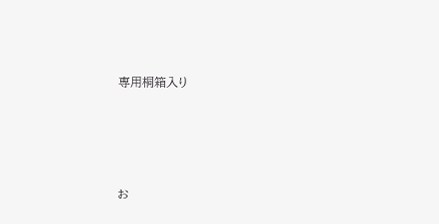専用桐箱入り




お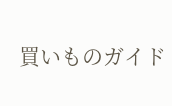買いものガイド